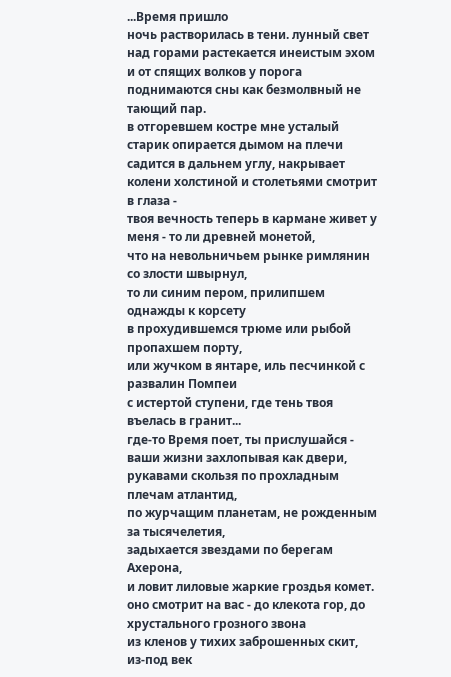...Время пришло
ночь растворилась в тени. лунный свет над горами растекается инеистым эхом
и от спящих волков у порога поднимаются сны как безмолвный не тающий пар.
в отгоревшем костре мне усталый старик опирается дымом на плечи
садится в дальнем углу, накрывает колени холстиной и столетьями смотрит в глаза -
твоя вечность теперь в кармане живет у меня - то ли древней монетой,
что на невольничьем рынке римлянин со злости швырнул,
то ли синим пером, прилипшем однажды к корсету
в прохудившемся трюме или рыбой пропахшем порту,
или жучком в янтаре, иль песчинкой с развалин Помпеи
с истертой ступени, где тень твоя въелась в гранит...
где-то Время поет, ты прислушайся - ваши жизни захлопывая как двери,
рукавами скользя по прохладным плечам атлантид,
по журчащим планетам, не рожденным за тысячелетия,
задыхается звездами по берегам Ахерона,
и ловит лиловые жаркие гроздья комет.
оно смотрит на вас - до клекота гор, до хрустального грозного звона
из кленов у тихих заброшенных скит,
из-под век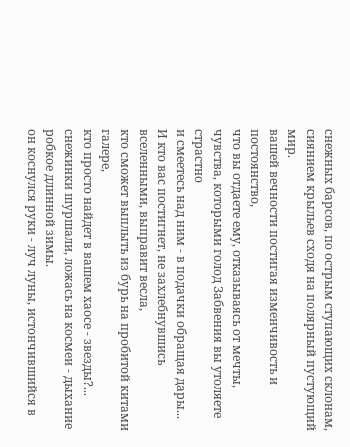снежных барсов, по острым ступающих склонам,
сиянием крыльев сходя на полярный пустующий мир.
вашей вечности постигая изменчивость и постоянство,
что вы отдаете ему, отказываясь от мечты,
чувства, которыми голод Забвения вы утоляете страстно
и смеетесь над ним - в подачки обращая дары...
И кто вас постигнет, не захлебнувшись вселенными, выправит весла,
кто сможет выплыть из бурь на пробитой китами галере,
кто просто найдет в вашем хаосе - звезды?...
снежинки шуршали, ложась на космеи - дыхание робкое длинной зимы.
он коснулся руки - луч луны, истончившийся в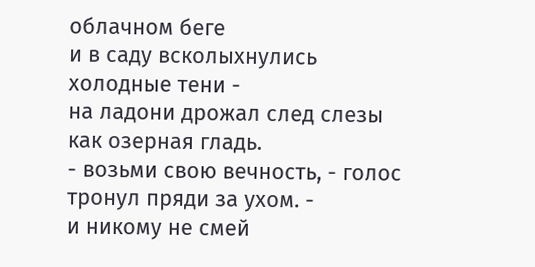облачном беге
и в саду всколыхнулись холодные тени -
на ладони дрожал след слезы
как озерная гладь.
- возьми свою вечность, - голос тронул пряди за ухом. -
и никому не смей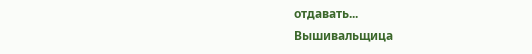отдавать...
Вышивальщица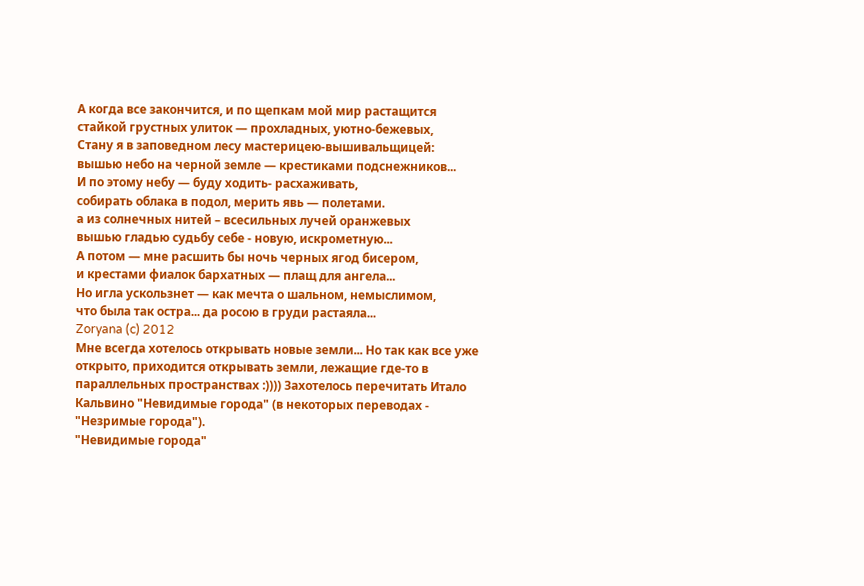А когда все закончится, и по щепкам мой мир растащится
стайкой грустных улиток — прохладных, уютно-бежевых,
Стану я в заповедном лесу мастерицею-вышивальщицей:
вышью небо на черной земле — крестиками подснежников...
И по этому небу — буду ходить- расхаживать,
собирать облака в подол, мерить явь — полетами.
а из солнечных нитей – всесильных лучей оранжевых
вышью гладью судьбу себе - новую, искрометную...
А потом — мне расшить бы ночь черных ягод бисером,
и крестами фиалок бархатных — плащ для ангела...
Но игла ускользнет — как мечта о шальном, немыслимом,
что была так остра... да росою в груди растаяла...
Zoryana (c) 2012
Мне всегда хотелось открывать новые земли... Но так как все уже открыто, приходится открывать земли, лежащие где-то в параллельных пространствах :)))) Захотелось перечитать Итало Кальвино "Невидимые города" (в некоторых переводах - "Незримые города").
"Невидимые города"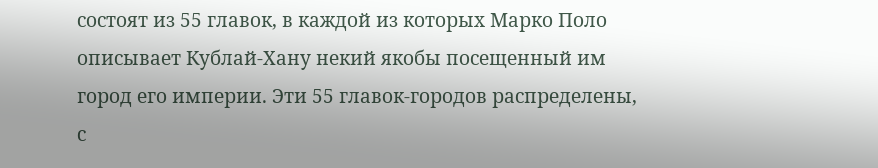состоят из 55 главок, в каждой из которых Марко Поло описывает Кублай-Хану некий якобы посещенный им город его империи. Эти 55 главок-городов распределены, с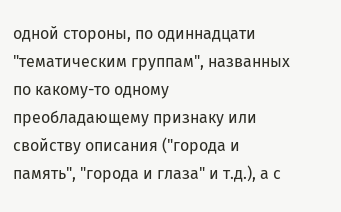одной стороны, по одиннадцати "тематическим группам", названных по какому-то одному преобладающему признаку или свойству описания ("города и память", "города и глаза" и т.д.), а с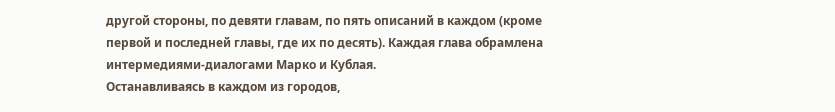другой стороны, по девяти главам, по пять описаний в каждом (кроме первой и последней главы, где их по десять). Каждая глава обрамлена интермедиями-диалогами Марко и Кублая.
Останавливаясь в каждом из городов,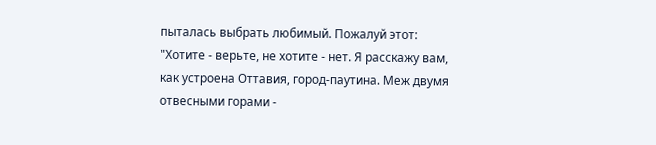пыталась выбрать любимый. Пожалуй этот:
"Хотите - верьте, не хотите - нет. Я расскажу вам, как устроена Оттавия, город-паутина. Меж двумя отвесными горами -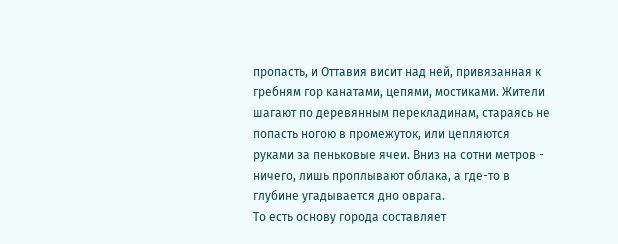пропасть, и Оттавия висит над ней, привязанная к гребням гор канатами, цепями, мостиками. Жители шагают по деревянным перекладинам, стараясь не попасть ногою в промежуток, или цепляются руками за пеньковые ячеи. Вниз на сотни метров - ничего, лишь проплывают облака, а где-то в глубине угадывается дно оврага.
То есть основу города составляет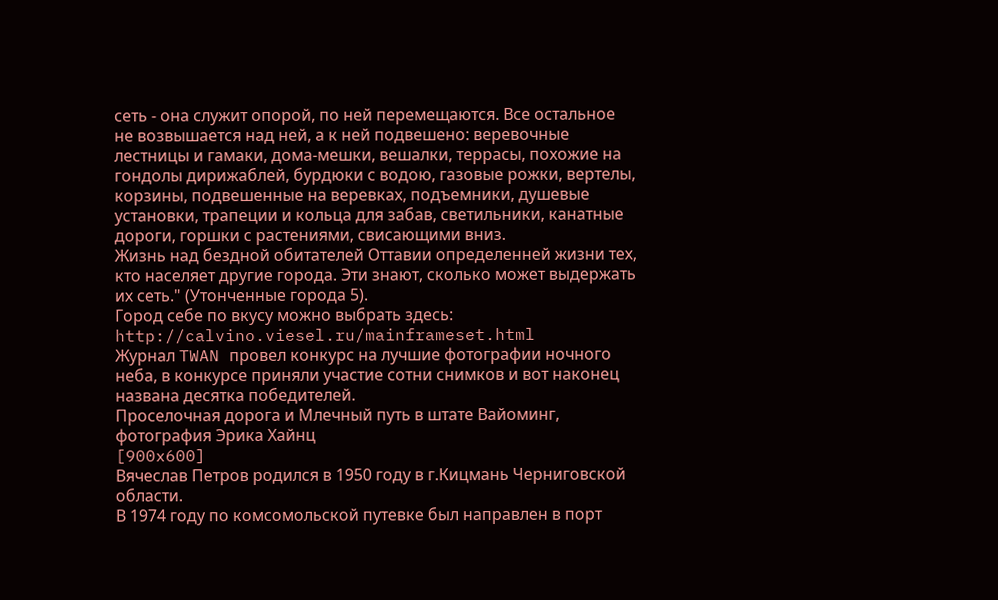сеть - она служит опорой, по ней перемещаются. Все остальное не возвышается над ней, а к ней подвешено: веревочные лестницы и гамаки, дома-мешки, вешалки, террасы, похожие на гондолы дирижаблей, бурдюки с водою, газовые рожки, вертелы, корзины, подвешенные на веревках, подъемники, душевые установки, трапеции и кольца для забав, светильники, канатные дороги, горшки с растениями, свисающими вниз.
Жизнь над бездной обитателей Оттавии определенней жизни тех, кто населяет другие города. Эти знают, сколько может выдержать их сеть." (Утонченные города 5).
Город себе по вкусу можно выбрать здесь:
http://calvino.viesel.ru/mainframeset.html
Журнал TWAN провел конкурс на лучшие фотографии ночного неба, в конкурсе приняли участие сотни снимков и вот наконец названа десятка победителей.
Проселочная дорога и Млечный путь в штате Вайоминг, фотография Эрика Хайнц
[900x600]
Вячеслав Петров родился в 1950 году в г.Кицмань Черниговской области.
В 1974 году по комсомольской путевке был направлен в порт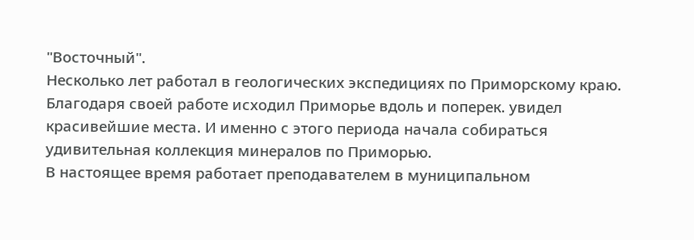"Восточный".
Несколько лет работал в геологических экспедициях по Приморскому краю. Благодаря своей работе исходил Приморье вдоль и поперек. увидел красивейшие места. И именно с этого периода начала собираться удивительная коллекция минералов по Приморью.
В настоящее время работает преподавателем в муниципальном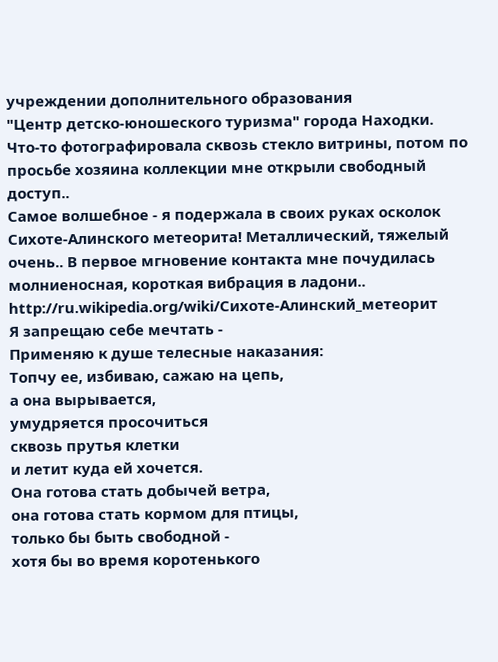учреждении дополнительного образования
"Центр детско-юношеского туризма" города Находки.
Что-то фотографировала сквозь стекло витрины, потом по просьбе хозяина коллекции мне открыли свободный доступ..
Самое волшебное - я подержала в своих руках осколок Сихоте-Алинского метеорита! Металлический, тяжелый очень.. В первое мгновение контакта мне почудилась молниеносная, короткая вибрация в ладони..
http://ru.wikipedia.org/wiki/Сихоте-Алинский_метеорит
Я запрещаю себе мечтать -
Применяю к душе телесные наказания:
Топчу ее, избиваю, сажаю на цепь,
а она вырывается,
умудряется просочиться
сквозь прутья клетки
и летит куда ей хочется.
Она готова стать добычей ветра,
она готова стать кормом для птицы,
только бы быть свободной -
хотя бы во время коротенького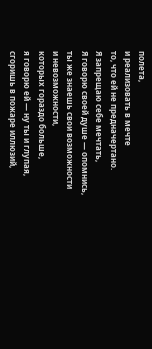полета,
и реализовать в мечте
то, что ей не предначертано.
Я запрещаю себе мечтать,
Я говорю своей душе — опомнись,
ты же знаешь свои возможности
и невозможности,
которых гораздо больше,
я говорю ей — ну ты и глупая,
сгоришь в пожаре иллюзий,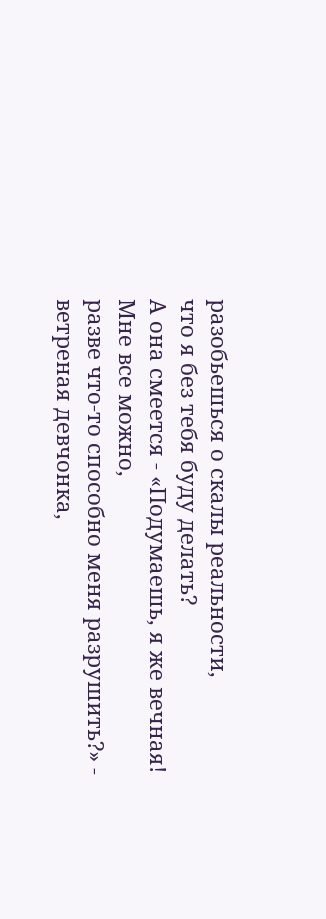разобьешься о скалы реальности,
что я без тебя буду делать?
А она смеется - «Подумаешь, я же вечная!
Мне все можно,
разве что-то способно меня разрушить?» -
ветреная девчонка,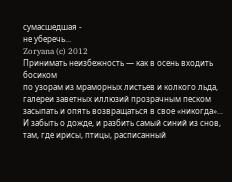сумасшедшая -
не уберечь...
Zoryana (c) 2012
Принимать неизбежность — как в осень входить босиком
по узорам из мраморных листьев и колкого льда,
галереи заветных иллюзий прозрачным песком
засыпать и опять возвращаться в свое «никогда»...
И забыть о дожде, и разбить самый синий из снов,
там, где ирисы, птицы, расписанный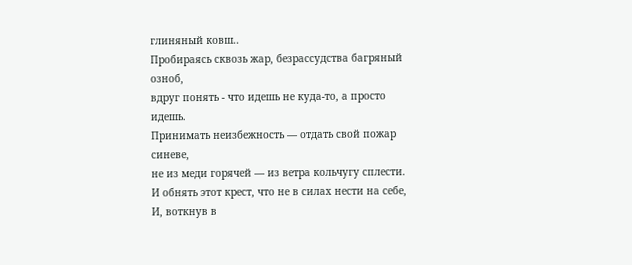глиняный ковш..
Пробираясь сквозь жар, безрассудства багряный озноб,
вдруг понять - что идешь не куда-то, а просто идешь.
Принимать неизбежность — отдать свой пожар синеве,
не из меди горячей — из ветра кольчугу сплести.
И обнять этот крест, что не в силах нести на себе,
И, воткнув в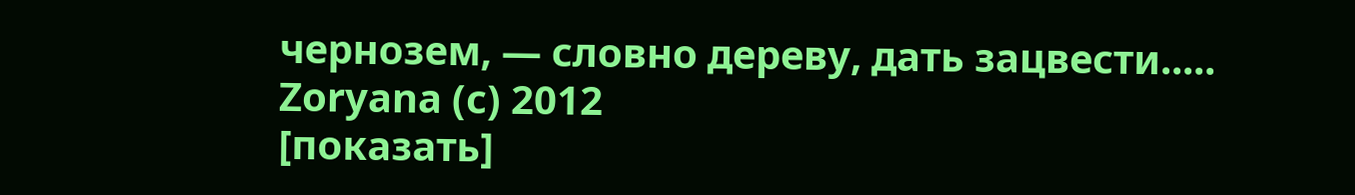чернозем, — словно дереву, дать зацвести.....
Zoryana (c) 2012
[показать]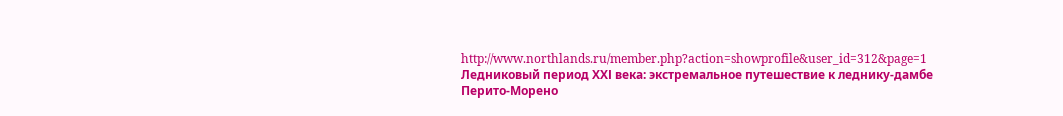http://www.northlands.ru/member.php?action=showprofile&user_id=312&page=1
Ледниковый период ХХІ века: экстремальное путешествие к леднику-дамбе Перито-Морено